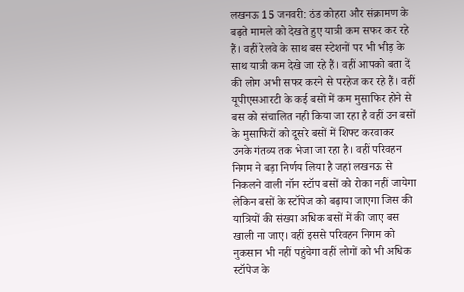लखनऊ 15 जनवरी: ठंड कोहरा और संक्रामण के बढ़ते मामले को देखते हुए यात्री कम सफर कर रहे हैं। वहीं रेलवे के साथ बस स्टेशनों पर भी भीड़ के साथ यात्री कम देखे जा रहे हैं। वहीं आपको बता दें की लोग अभी सफर करने से परहेज कर रहे हैं। वहीं यूपीएसआरटी के कई बसों में कम मुसाफिर होने से बस को संचालित नही किया जा रहा है वहीं उन बसों के मुसाफिरों को दूसरे बसों में शिफ्ट करवाकर उनके गंतव्य तक भेजा जा रहा है। वहीं परिवहन निगम ने बड़ा निर्णय लिया है जहां लखनऊ से निकलने वाली नॉन स्टॉप बसों को रोका नहीं जायेगा लेकिन बसों के स्टॉपेज को बढ़ाया जाएगा जिस की यात्रियों की संख्या अधिक बसों में की जाए बस खाली ना जाए। वहीं इससे परिवहन निगम को नुकसान भी नहीं पहुंचेगा वहीं लोगों को भी अधिक स्टॉपेज के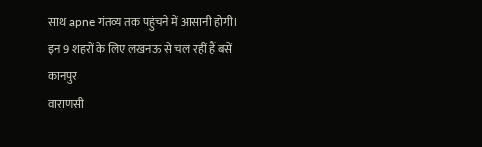साथ apne गंतव्य तक पहुंचने में आसानी होगी।
इन 9 शहरों के लिए लखनऊ से चल रहीं हैं बसें
कानपुर
वाराणसी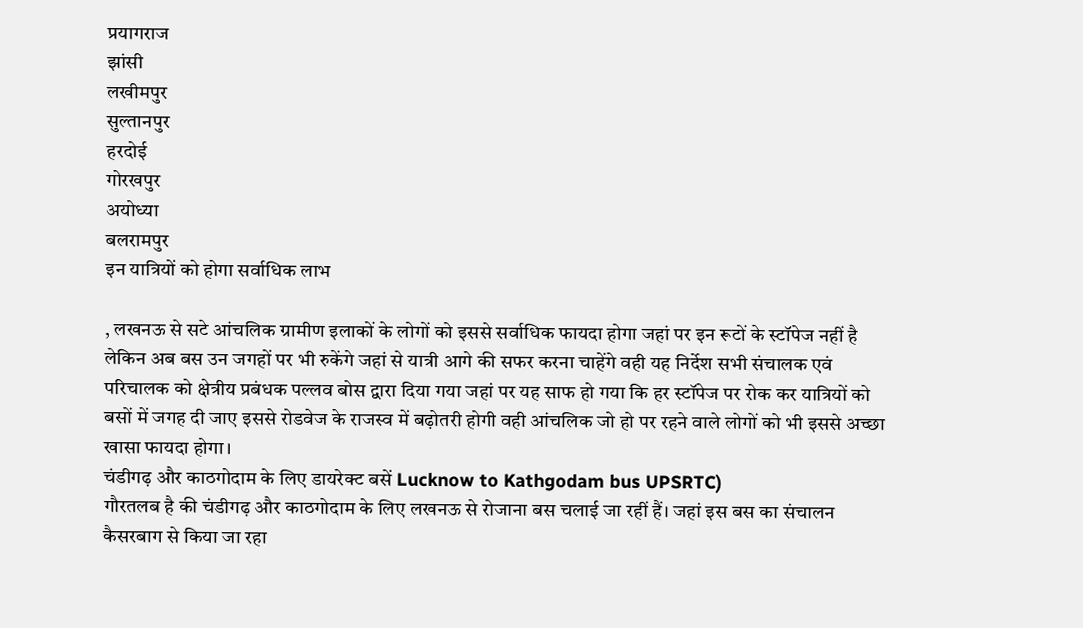प्रयागराज
झांसी
लखीमपुर
सुल्तानपुर
हरदोई
गोरखपुर
अयोध्या
बलरामपुर
इन यात्रियों को होगा सर्वाधिक लाभ

, लखनऊ से सटे आंचलिक ग्रामीण इलाकों के लोगों को इससे सर्वाधिक फायदा होगा जहां पर इन रूटों के स्टॉपेज नहीं है लेकिन अब बस उन जगहों पर भी रुकेंगे जहां से यात्री आगे की सफर करना चाहेंगे वही यह निर्देश सभी संचालक एवं परिचालक को क्षेत्रीय प्रबंधक पल्लव बोस द्वारा दिया गया जहां पर यह साफ हो गया कि हर स्टॉपेज पर रोक कर यात्रियों को बसों में जगह दी जाए इससे रोडवेज के राजस्व में बढ़ोतरी होगी वही आंचलिक जो हो पर रहने वाले लोगों को भी इससे अच्छा खासा फायदा होगा।
चंडीगढ़ और काठगोदाम के लिए डायरेक्ट बसें Lucknow to Kathgodam bus UPSRTC)
गौरतलब है की चंडीगढ़ और काठगोदाम के लिए लखनऊ से रोजाना बस चलाई जा रहीं हैं। जहां इस बस का संचालन कैसरबाग से किया जा रहा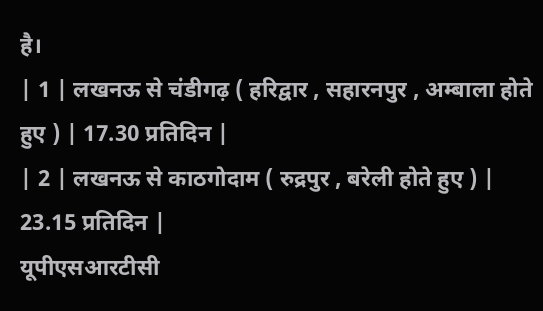है।
| 1 | लखनऊ से चंडीगढ़ ( हरिद्वार , सहारनपुर , अम्बाला होते हुए ) | 17.30 प्रतिदिन |
| 2 | लखनऊ से काठगोदाम ( रुद्रपुर , बरेली होते हुए ) | 23.15 प्रतिदिन |
यूपीएसआरटीसी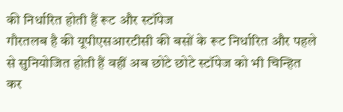की निर्धारित होती हैं रूट और स्टॉपेज
गौरतलब है की यूपीएसआरटीसी की बसों के रूट निर्धारित और पहले से सुनियोजित होती हैं वहीं अब छोटे छोटे स्टॉपेज को भी चिन्हित कर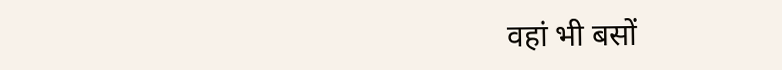वहां भी बसों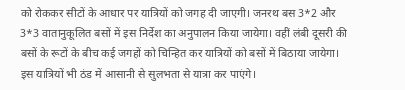को रोककर सीटों के आधार पर यात्रियों को जगह दी जाएगी। जनरथ बस 3*2 और 3*3 वातानुकूलित बसों में इस निर्देश का अनुपालन किया जायेगा। वहीं लंबी दूसरी की बसों के रूटों के बीच कई जगहों को चिन्हित कर यात्रियों को बसों में बिठाया जायेगा। इस यात्रियों भी ठंड में आसानी से सुलभता से यात्रा कर पाएंगे।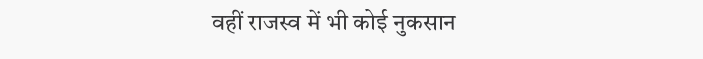वहीं राजस्व में भी कोई नुकसान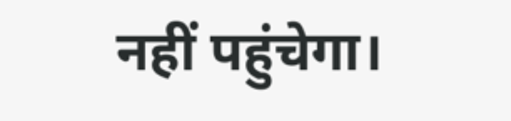नहीं पहुंचेगा।